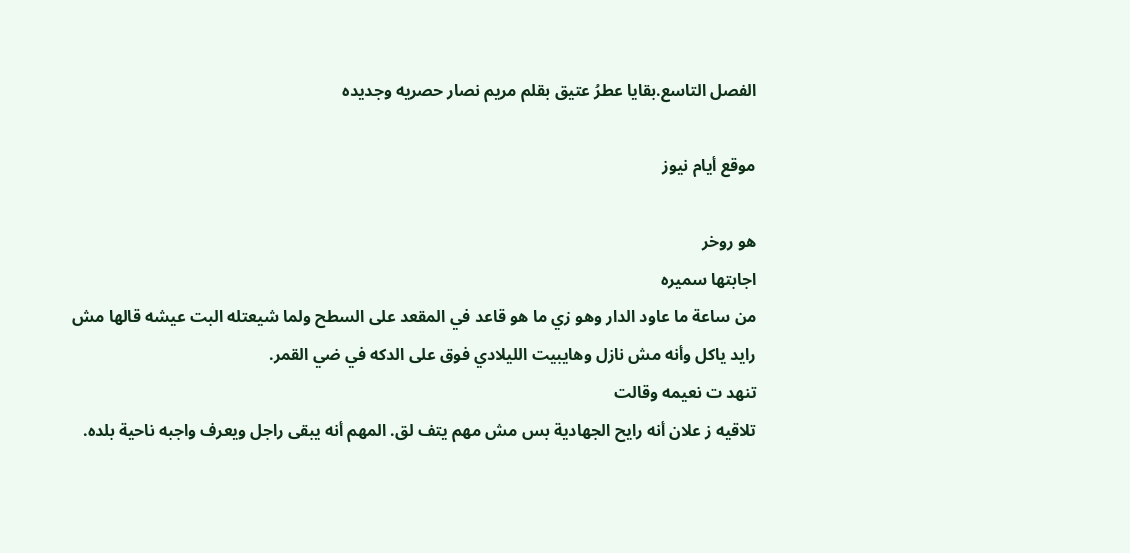الفصل التاسع.بقايا عطرُ عتيق بقلم مريم نصار حصريه وجديده

موقع أيام نيوز

هو روخر
اجابتها سميره
من ساعة ما عاود الدار وهو زي ما هو قاعد في المقعد على السطح ولما شيعتله البت عيشه قالها مش رايد ياكل وأنه مش نازل وهايبيت الليلادي فوق على الدكه في ضي القمر.
تنهد ت نعيمه وقالت
تلاقيه ز علان أنه رايح الجهادية بس مش مهم يتف لق. المهم أنه يبقى راجل ويعرف واجبه ناحية بلده.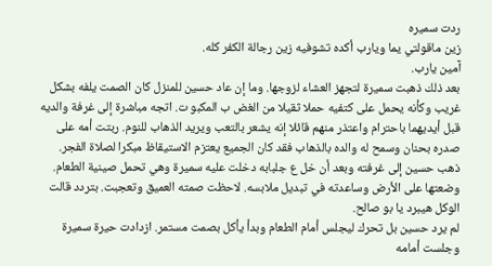ردت سميره
زين ماقولتي يما ويارب أكده تشوفيه زين رجالة الكفر كله.
آمين يارب.
بعد ذلك ذهبت سميرة لتجهز العشاء لزوجها. وما إن عاد حسين للمنزل كان الصمت يلفه بشكل غريب وكأنه يحمل على كتفيه حملا ثقيلا من الغض ب المكبو ت. اتجه مباشرة إلى غرفة والديه قبل أيديهما باحترام واعتذر منهم قائلا إنه يشعر بالتعب ويريد الذهاب للنوم. ربتت أمه على صدره بحنان وسمح له والده بالذهاب فقد كان الجميع يعتزم الاستيقاظ مبكرا لصلاة الفجر.
ذهب حسين إلى غرفته وبعد أن خل ع جلبابه دخلت عليه سميرة وهي تحمل صينية الطعام. وضعتها على الأرض وساعدته في تبديل ملابسه. لاحظت صمته العميق وتعجبت. بتردد قالت
الوكل هيبرد يا بو صالح.
لم يرد حسين بل تحرك ليجلس أمام الطعام وبدأ يأكل بصمت مستمر. ازدادت حيرة سميرة وجلست أمامه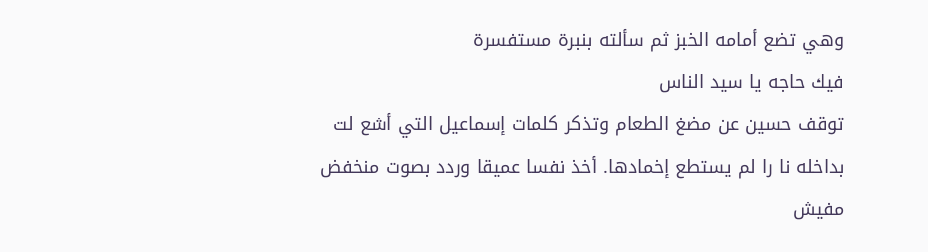وهي تضع أمامه الخبز ثم سألته بنبرة مستفسرة
فيك حاجه يا سيد الناس
توقف حسين عن مضغ الطعام وتذكر كلمات إسماعيل التي أشع لت بداخله نا را لم يستطع إخمادها. أخذ نفسا عميقا وردد بصوت منخفض
مفيش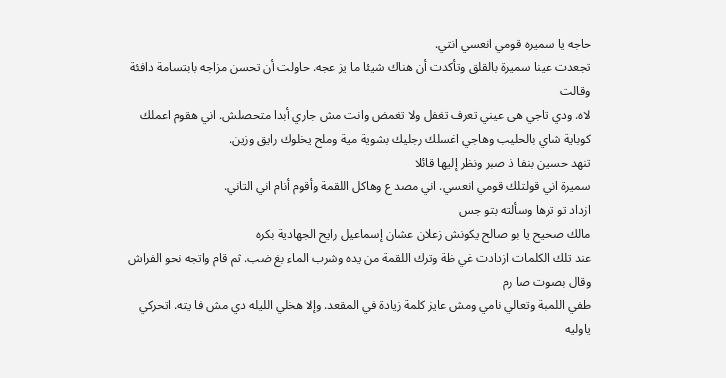حاجه يا سميره قومي انعسي انتي.
تجعدت عينا سميرة بالقلق وتأكدت أن هناك شيئا ما يز عجه. حاولت أن تحسن مزاجه بابتسامة دافئة وقالت
لاه. ودي تاجي هى عيني تعرف تغفل ولا تغمض وانت مش جاري أبدا متحصلش. اني هقوم اعملك كوباية شاي بالحليب وهاجي اغسلك رجليك بشوية مية وملح يخلوك رايق وزين.
تنهد حسين بنفا ذ صبر ونظر إليها قائلا
سميرة اني قولتلك قومي انعسي. اني مصد ع وهاكل اللقمة وأقوم أنام اني التاني.
ازداد تو ترها وسألته بتو جس
مالك صحيح يا بو صالح يكونش زعلان عشان إسماعيل رايح الجهادية بكره
عند تلك الكلمات ازدادت غي ظة وترك اللقمة من يده وشرب الماء بغ ضب. ثم قام واتجه نحو الفراش وقال بصوت صا رم
طفي اللمبة وتعالي نامي ومش عايز كلمة زيادة في المقعد. وإلا هخلي الليله دي مش فا يته. اتحركي ياوليه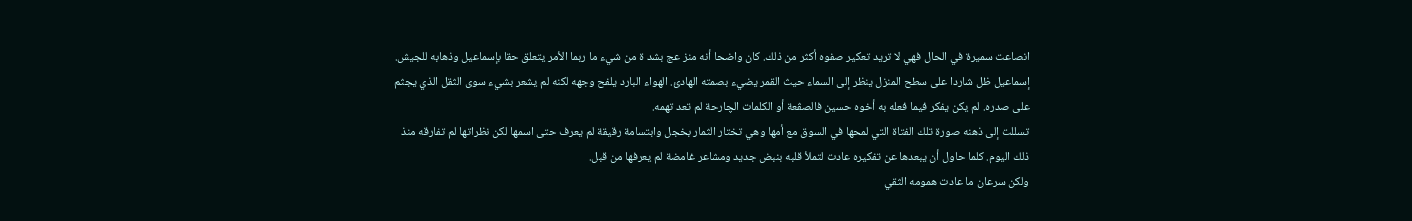انصاعت سميرة في الحال فهي لا تريد تعكير صفوه أكثر من ذلك. كان واضحا أنه منز عج بشد ة من شيء ما ربما الأمر يتعلق حقا بإسماعيل وذهابه للجيش.
إسماعيل ظل شاردا على سطح المنزل ينظر إلى السماء حيث القمر يضيء بصمته الهادئ. الهواء البارد يلفح وجهه لكنه لم يشعر بشيء سوى الثقل الذي يجثم على صدره. لم يكن يفكر فيما فعله به أخوه حسين فالصڤعة أو الكلمات الچارحة لم تعد تهمه.
تسللت إلى ذهنه صورة تلك الفتاة التي لمحها في السوق مع أمها وهي تختار الثمار بخجل وابتسامة رقيقة لم يعرف حتى اسمها لكن نظراتها لم تفارقه منذ ذلك اليوم. كلما حاول أن يبعدها عن تفكيره عادت لتملأ قلبه بنبض جديد ومشاعر غامضة لم يعرفها من قبل.
ولكن سرعان ما عادت همومه الثقي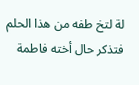لة لتخ طفه من هذا الحلم فتذكر حال أخته فاطمة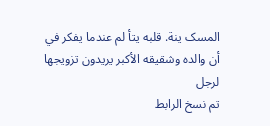المسک ينة. قلبه يتأ لم عندما يفكر في أن والده وشقيقه الأكبر يريدون تزويجها لرجل
تم نسخ الرابط